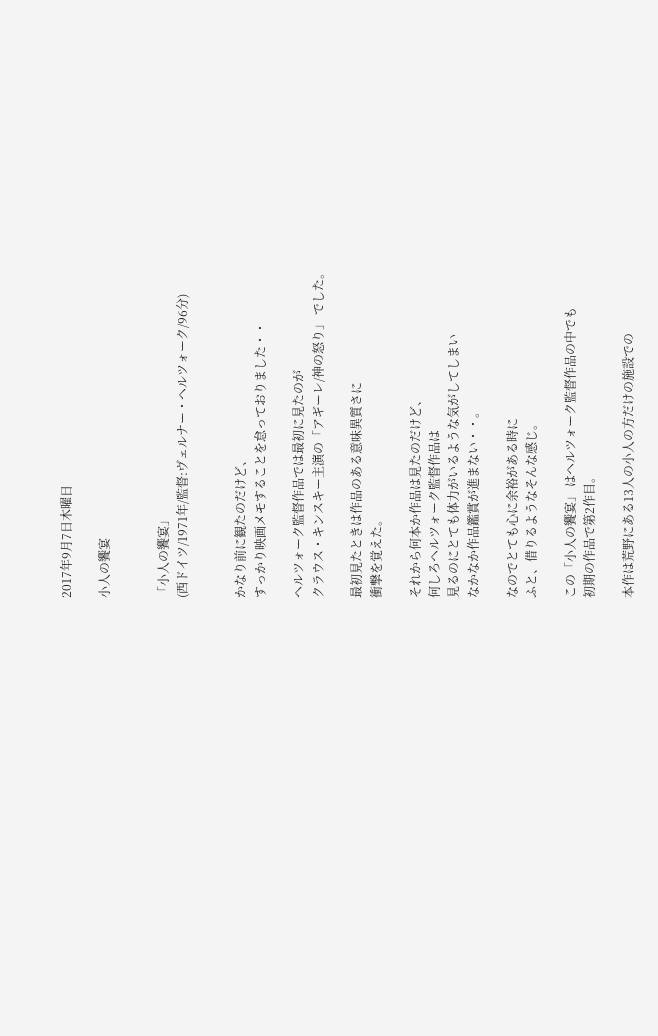2017年9月7日木曜日

小人の饗宴


「小人の饗宴」
(西ドイツ/1971年/監督:ヴェルナー・ヘルツォーク/96分)


かなり前に観たのだけど、
すっかり映画メモすることを怠っておりました・・

ヘルツォーク監督作品では最初に見たのが
クラウス・キンスキー主演の「アギーレ/神の怒り」 でした。

最初見たときは作品のある意味異質さに
衝撃を覚えた。

それから何本か作品は見たのだけど、
何しろヘルツォーク監督作品は
見るのにとても体力がいるような気がしてしまい
なかなか作品鑑賞が進まない・・。

なのでとても心に余裕がある時に
ふと、借りるようなそんな感じ。

この「小人の饗宴」 はヘルツォーク監督作品の中でも
初期の作品で第2作目。

本作は荒野にある13人の小人の方だけの施設での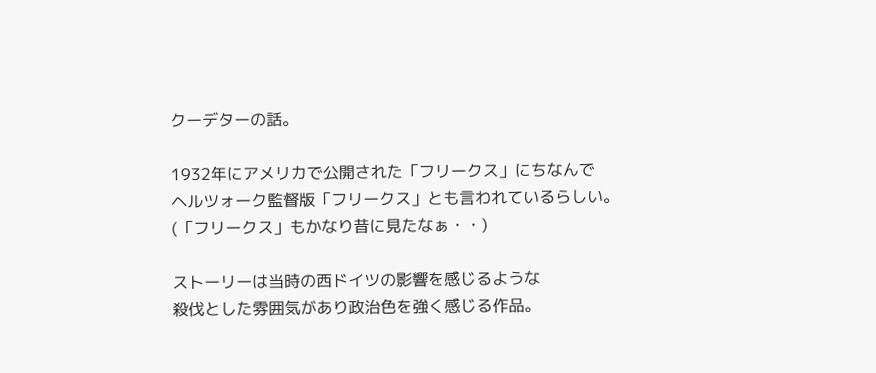クーデターの話。

1932年にアメリカで公開された「フリークス」にちなんで
ヘルツォーク監督版「フリークス」とも言われているらしい。
(「フリークス」もかなり昔に見たなぁ・・)

ストーリーは当時の西ドイツの影響を感じるような
殺伐とした雰囲気があり政治色を強く感じる作品。